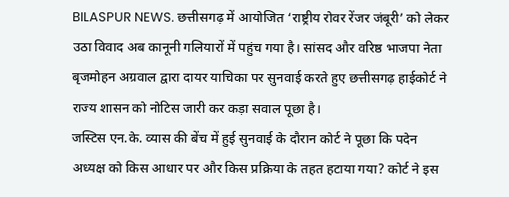BILASPUR NEWS. छत्तीसगढ़ में आयोजित ‘राष्ट्रीय रोवर रेंजर जंबूरी’ को लेकर उठा विवाद अब कानूनी गलियारों में पहुंच गया है। सांसद और वरिष्ठ भाजपा नेता बृजमोहन अग्रवाल द्वारा दायर याचिका पर सुनवाई करते हुए छत्तीसगढ़ हाईकोर्ट ने राज्य शासन को नोटिस जारी कर कड़ा सवाल पूछा है।
जस्टिस एन.के. व्यास की बेंच में हुई सुनवाई के दौरान कोर्ट ने पूछा कि पदेन अध्यक्ष को किस आधार पर और किस प्रक्रिया के तहत हटाया गया? कोर्ट ने इस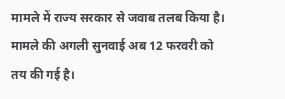मामले में राज्य सरकार से जवाब तलब किया है। मामले की अगली सुनवाई अब 12 फरवरी को तय की गई है।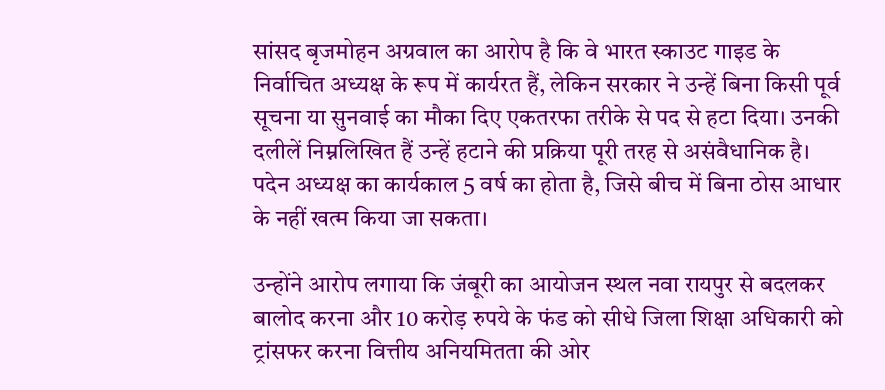सांसद बृजमोहन अग्रवाल का आरोप है कि वे भारत स्काउट गाइड के निर्वाचित अध्यक्ष के रूप में कार्यरत हैं, लेकिन सरकार ने उन्हें बिना किसी पूर्व सूचना या सुनवाई का मौका दिए एकतरफा तरीके से पद से हटा दिया। उनकी दलीलें निम्नलिखित हैं उन्हें हटाने की प्रक्रिया पूरी तरह से असंवैधानिक है। पदेन अध्यक्ष का कार्यकाल 5 वर्ष का होता है, जिसे बीच में बिना ठोस आधार के नहीं खत्म किया जा सकता।

उन्होंने आरोप लगाया कि जंबूरी का आयोजन स्थल नवा रायपुर से बदलकर बालोद करना और 10 करोड़ रुपये के फंड को सीधे जिला शिक्षा अधिकारी को ट्रांसफर करना वित्तीय अनियमितता की ओर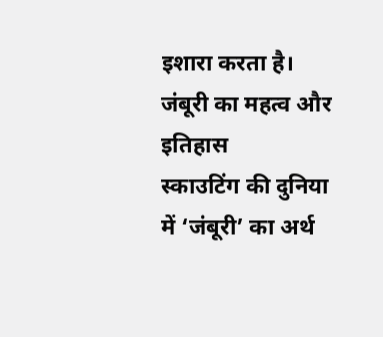इशारा करता है।
जंबूरी का महत्व और इतिहास
स्काउटिंग की दुनिया में ‘जंबूरी’ का अर्थ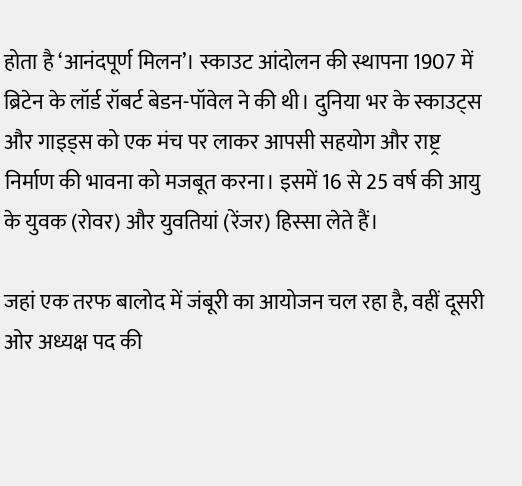होता है ‘आनंदपूर्ण मिलन’। स्काउट आंदोलन की स्थापना 1907 में ब्रिटेन के लॉर्ड रॉबर्ट बेडन-पॉवेल ने की थी। दुनिया भर के स्काउट्स और गाइड्स को एक मंच पर लाकर आपसी सहयोग और राष्ट्र निर्माण की भावना को मजबूत करना। इसमें 16 से 25 वर्ष की आयु के युवक (रोवर) और युवतियां (रेंजर) हिस्सा लेते हैं।

जहां एक तरफ बालोद में जंबूरी का आयोजन चल रहा है, वहीं दूसरी ओर अध्यक्ष पद की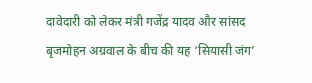दावेदारी को लेकर मंत्री गजेंद्र यादव और सांसद बृजमोहन अग्रवाल के बीच की यह ‘सियासी जंग’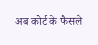अब कोर्ट के फैसले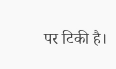पर टिकी है।